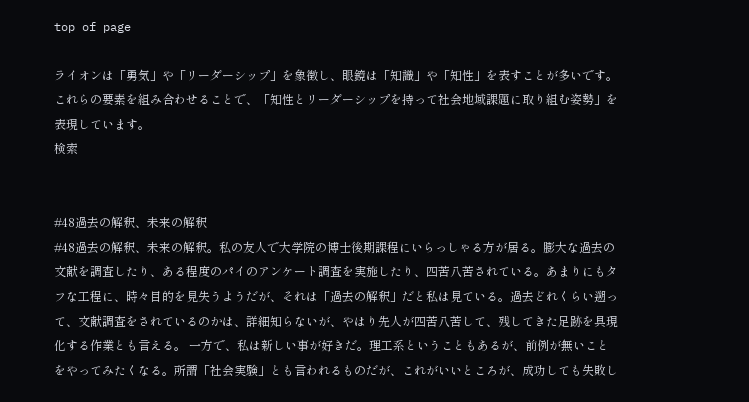top of page

ライオンは「勇気」や「リーダーシップ」を象徴し、眼鏡は「知識」や「知性」を表すことが多いです。これらの要素を組み合わせることで、「知性とリーダーシップを持って社会地域課題に取り組む姿勢」を表現しています。
検索


#48過去の解釈、未来の解釈
#48過去の解釈、未来の解釈。私の友人で大学院の博士後期課程にいらっしゃる方が居る。膨大な過去の文献を調査したり、ある程度のパイのアンケート調査を実施したり、四苦八苦されている。あまりにもタフな工程に、時々目的を見失うようだが、それは「過去の解釈」だと私は見ている。過去どれくらい遡って、文献調査をされているのかは、詳細知らないが、やはり先人が四苦八苦して、残してきた足跡を具現化する作業とも言える。 一方で、私は新しい事が好きだ。理工系ということもあるが、前例が無いことをやってみたくなる。所謂「社会実験」とも言われるものだが、これがいいところが、成功しても失敗し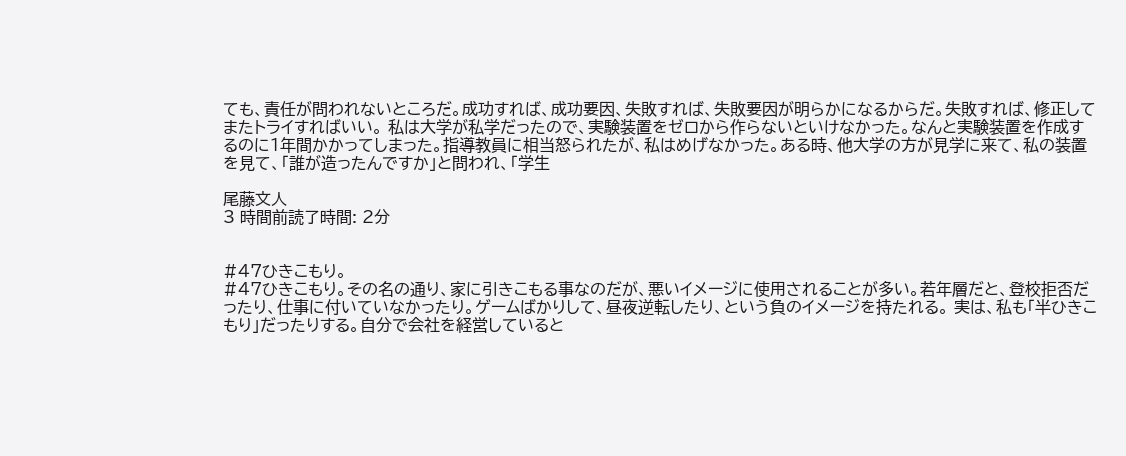ても、責任が問われないところだ。成功すれば、成功要因、失敗すれば、失敗要因が明らかになるからだ。失敗すれば、修正してまたトライすればいい。 私は大学が私学だったので、実験装置をゼロから作らないといけなかった。なんと実験装置を作成するのに1年間かかってしまった。指導教員に相当怒られたが、私はめげなかった。ある時、他大学の方が見学に来て、私の装置を見て、「誰が造ったんですか」と問われ、「学生

尾藤文人
3 時間前読了時間: 2分


#47ひきこもり。
#47ひきこもり。その名の通り、家に引きこもる事なのだが、悪いイメージに使用されることが多い。若年層だと、登校拒否だったり、仕事に付いていなかったり。ゲームばかりして、昼夜逆転したり、という負のイメージを持たれる。 実は、私も「半ひきこもり」だったりする。自分で会社を経営していると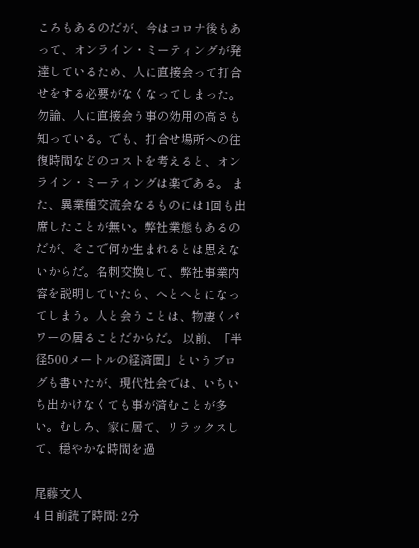ころもあるのだが、今はコロナ後もあって、オンライン・ミーティングが発達しているため、人に直接会って打合せをする必要がなくなってしまった。勿論、人に直接会う事の効用の高さも知っている。でも、打合せ場所への往復時間などのコストを考えると、オンライン・ミーティングは楽である。 また、異業種交流会なるものには1回も出席したことが無い。弊社業態もあるのだが、そこで何か生まれるとは思えないからだ。名刺交換して、弊社事業内容を説明していたら、へとへとになってしまう。人と会うことは、物凄くパワーの居ることだからだ。 以前、「半径500メートルの経済圏」というブログも書いたが、現代社会では、いちいち出かけなくても事が済むことが多い。むしろ、家に居て、リラックスして、穏やかな時間を過

尾藤文人
4 日前読了時間: 2分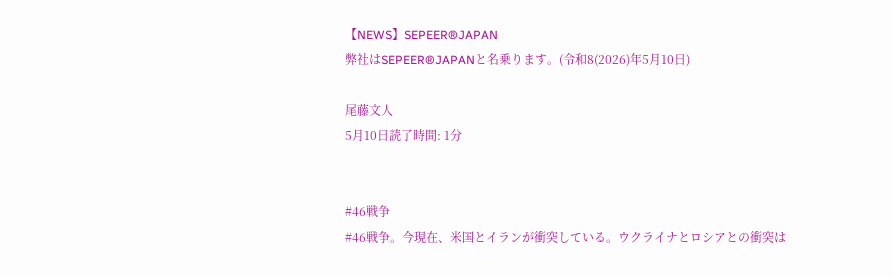【NEWS】SEPEER®JAPAN
弊社はSEPEER®JAPANと名乗ります。(令和8(2026)年5月10日)

尾藤文人
5月10日読了時間: 1分


#46戦争
#46戦争。今現在、米国とイランが衝突している。ウクライナとロシアとの衝突は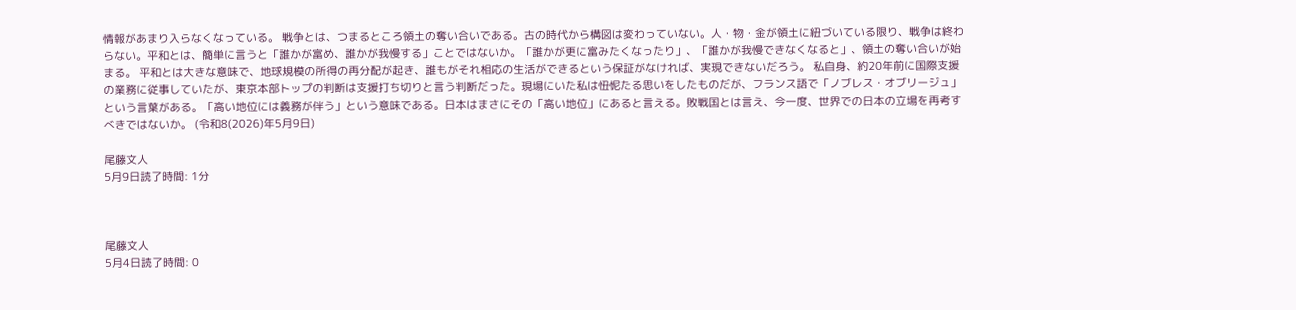情報があまり入らなくなっている。 戦争とは、つまるところ領土の奪い合いである。古の時代から構図は変わっていない。人・物・金が領土に紐づいている限り、戦争は終わらない。平和とは、簡単に言うと「誰かが富め、誰かが我慢する」ことではないか。「誰かが更に富みたくなったり」、「誰かが我慢できなくなると」、領土の奪い合いが始まる。 平和とは大きな意味で、地球規模の所得の再分配が起き、誰もがそれ相応の生活ができるという保証がなければ、実現できないだろう。 私自身、約20年前に国際支援の業務に従事していたが、東京本部トップの判断は支援打ち切りと言う判断だった。現場にいた私は忸怩たる思いをしたものだが、フランス語で「ノブレス・オブリージュ」という言葉がある。「高い地位には義務が伴う」という意味である。日本はまさにその「高い地位」にあると言える。敗戦国とは言え、今一度、世界での日本の立場を再考すべきではないか。 (令和8(2026)年5月9日)

尾藤文人
5月9日読了時間: 1分



尾藤文人
5月4日読了時間: 0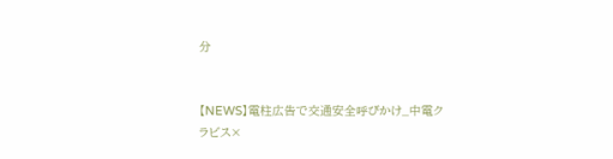分


【NEWS】電柱広告で交通安全呼びかけ_中電クラビス×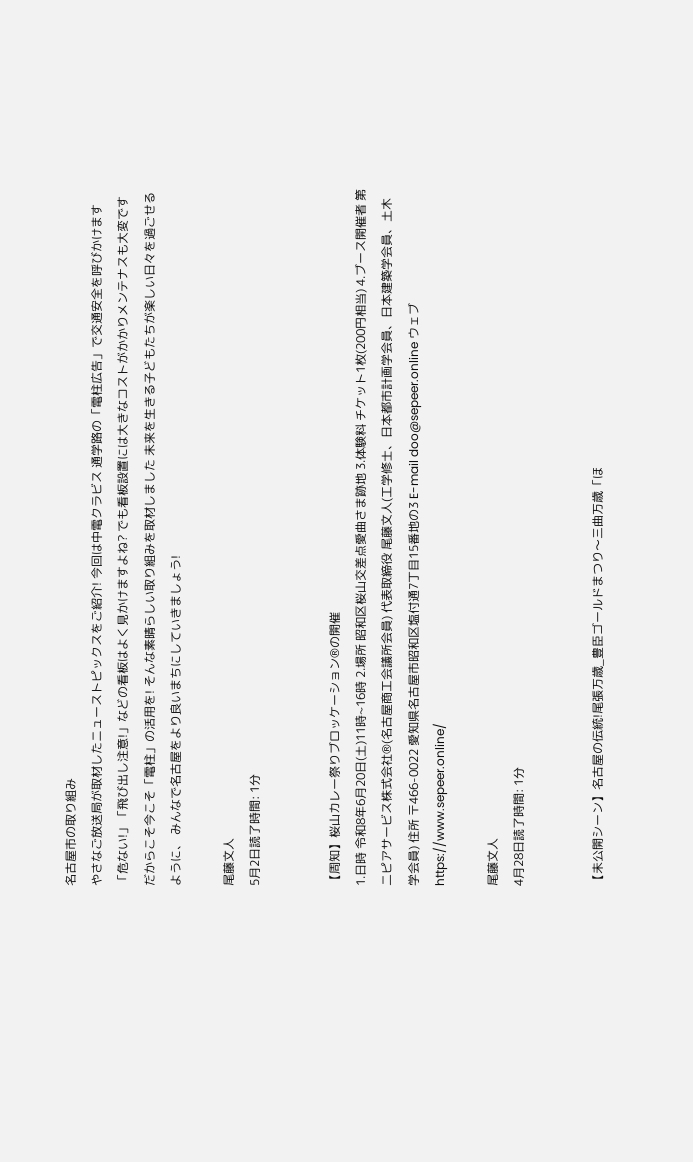名古屋市の取り組み
やさなご放送局が取材したニューストピックスをご紹介! 今回は中電クラビス 通学路の「電柱広告」で交通安全を呼びかけます 「危ない!」「飛び出し注意!」などの看板はよく見かけますよね? でも看板設置には大きなコストがかかりメンテナスも大変です だからこそ今こそ「電柱」の活用を! そんな素晴らしい取り組みを取材しました 未来を生きる子どもたちが楽しい日々を過ごせるように、 みんなで名古屋をより良いまちにしていきましょう!

尾藤文人
5月2日読了時間: 1分


【周知】桜山カレー祭りブロッケーション®の開催
1.日時 令和8年6月20日(土)11時~16時 2.場所 昭和区桜山交差点愛曲さま跡地 3.体験料 チケット1枚(200円相当) 4.ブース開催者 第二ピアサービス株式会社®(名古屋商工会議所会員) 代表取締役 尾藤文人(工学修士、日本都市計画学会員、日本建築学会員、土木学会員) 住所 〒466-0022 愛知県名古屋市昭和区塩付通7丁目15番地の3 E-mail doo@sepeer.online ウェブhttps://www.sepeer.online/

尾藤文人
4月28日読了時間: 1分


【未公開シーン】名古屋の伝統!尾張万歳_豊臣ゴールドまつり〜三曲万歳「ほ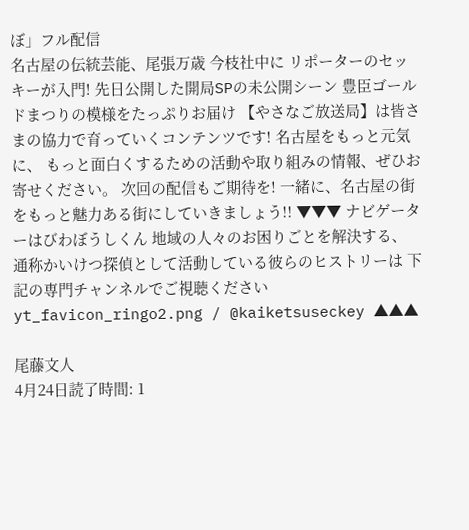ぼ」フル配信
名古屋の伝統芸能、尾張万歳 今枝社中に リポーターのセッキーが入門! 先日公開した開局SPの未公開シーン 豊臣ゴールドまつりの模様をたっぷりお届け 【やさなご放送局】は皆さまの協力で育っていくコンテンツです! 名古屋をもっと元気に、 もっと面白くするための活動や取り組みの情報、ぜひお寄せください。 次回の配信もご期待を! 一緒に、名古屋の街をもっと魅力ある街にしていきましょう!! ▼▼▼ ナビゲーターはびわぼうしくん 地域の人々のお困りごとを解決する、 通称かいけつ探偵として活動している彼らのヒストリーは 下記の専門チャンネルでご視聴ください yt_favicon_ringo2.png / @kaiketsuseckey ▲▲▲

尾藤文人
4月24日読了時間: 1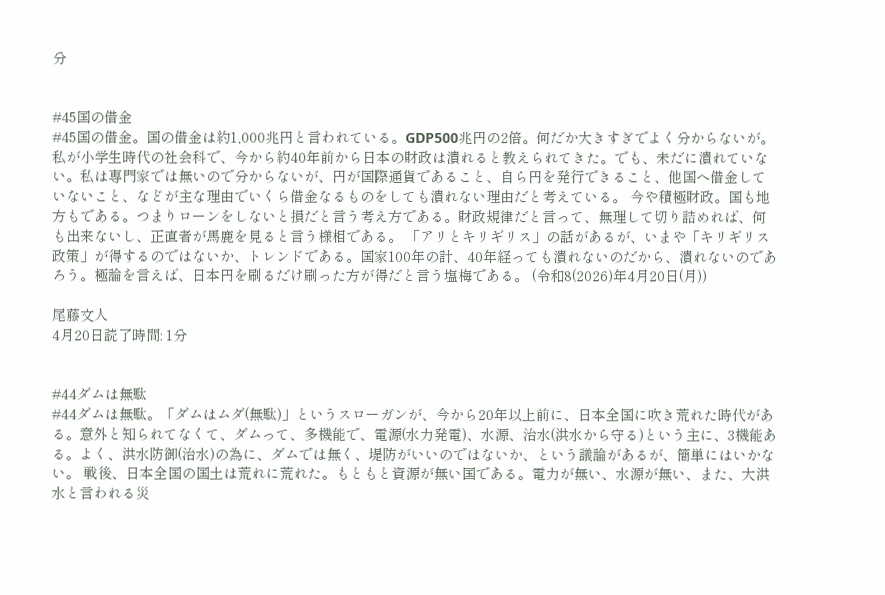分


#45国の借金
#45国の借金。国の借金は約1,000兆円と言われている。GDP500兆円の2倍。何だか大きすぎでよく分からないが。 私が小学生時代の社会科で、今から約40年前から日本の財政は潰れると教えられてきた。でも、未だに潰れていない。私は専門家では無いので分からないが、円が国際通貨であること、自ら円を発行できること、他国へ借金していないこと、などが主な理由でいくら借金なるものをしても潰れない理由だと考えている。 今や積極財政。国も地方もである。つまりローンをしないと損だと言う考え方である。財政規律だと言って、無理して切り詰めれば、何も出来ないし、正直者が馬鹿を見ると言う様相である。 「アリとキリギリス」の話があるが、いまや「キリギリス政策」が得するのではないか、トレンドである。国家100年の計、40年経っても潰れないのだから、潰れないのであろう。極論を言えば、日本円を刷るだけ刷った方が得だと言う塩梅である。 (令和8(2026)年4月20日(月))

尾藤文人
4月20日読了時間: 1分


#44ダムは無駄
#44ダムは無駄。「ダムはムダ(無駄)」というスローガンが、今から20年以上前に、日本全国に吹き荒れた時代がある。意外と知られてなくて、ダムって、多機能で、電源(水力発電)、水源、治水(洪水から守る)という主に、3機能ある。よく、洪水防御(治水)の為に、ダムでは無く、堤防がいいのではないか、という議論があるが、簡単にはいかない。 戦後、日本全国の国土は荒れに荒れた。もともと資源が無い国である。電力が無い、水源が無い、また、大洪水と言われる災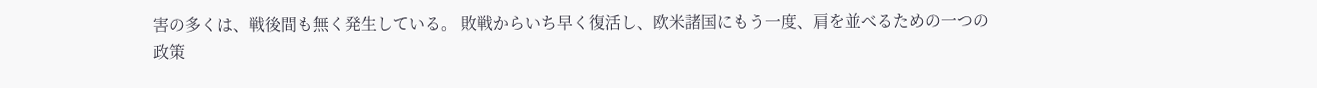害の多くは、戦後間も無く発生している。 敗戦からいち早く復活し、欧米諸国にもう一度、肩を並べるための一つの政策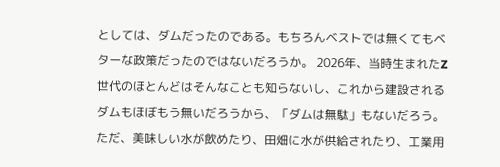としては、ダムだったのである。もちろんベストでは無くてもベターな政策だったのではないだろうか。 2026年、当時生まれたZ世代のほとんどはそんなことも知らないし、これから建設されるダムもほぼもう無いだろうから、「ダムは無駄」もないだろう。ただ、美味しい水が飲めたり、田畑に水が供給されたり、工業用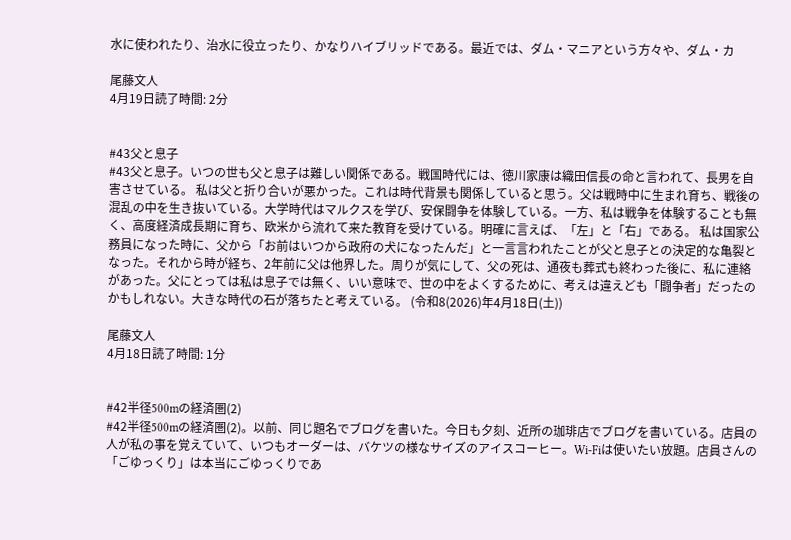水に使われたり、治水に役立ったり、かなりハイブリッドである。最近では、ダム・マニアという方々や、ダム・カ

尾藤文人
4月19日読了時間: 2分


#43父と息子
#43父と息子。いつの世も父と息子は難しい関係である。戦国時代には、徳川家康は織田信長の命と言われて、長男を自害させている。 私は父と折り合いが悪かった。これは時代背景も関係していると思う。父は戦時中に生まれ育ち、戦後の混乱の中を生き抜いている。大学時代はマルクスを学び、安保闘争を体験している。一方、私は戦争を体験することも無く、高度経済成長期に育ち、欧米から流れて来た教育を受けている。明確に言えば、「左」と「右」である。 私は国家公務員になった時に、父から「お前はいつから政府の犬になったんだ」と一言言われたことが父と息子との決定的な亀裂となった。それから時が経ち、2年前に父は他界した。周りが気にして、父の死は、通夜も葬式も終わった後に、私に連絡があった。父にとっては私は息子では無く、いい意味で、世の中をよくするために、考えは違えども「闘争者」だったのかもしれない。大きな時代の石が落ちたと考えている。 (令和8(2026)年4月18日(土))

尾藤文人
4月18日読了時間: 1分


#42半径500mの経済圏(2)
#42半径500mの経済圏(2)。以前、同じ題名でブログを書いた。今日も夕刻、近所の珈琲店でブログを書いている。店員の人が私の事を覚えていて、いつもオーダーは、バケツの様なサイズのアイスコーヒー。Wi-Fiは使いたい放題。店員さんの「ごゆっくり」は本当にごゆっくりであ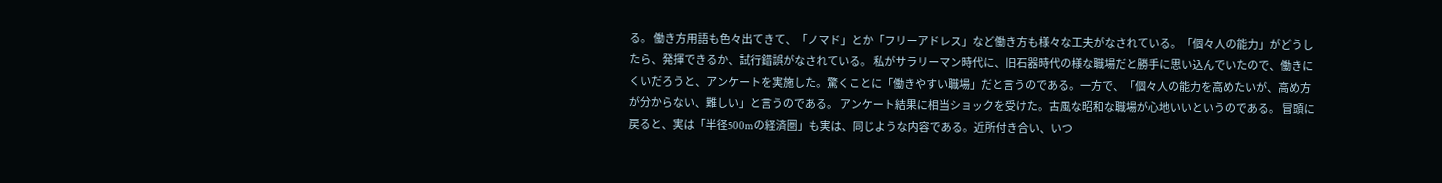る。 働き方用語も色々出てきて、「ノマド」とか「フリーアドレス」など働き方も様々な工夫がなされている。「個々人の能力」がどうしたら、発揮できるか、試行錯誤がなされている。 私がサラリーマン時代に、旧石器時代の様な職場だと勝手に思い込んでいたので、働きにくいだろうと、アンケートを実施した。驚くことに「働きやすい職場」だと言うのである。一方で、「個々人の能力を高めたいが、高め方が分からない、難しい」と言うのである。 アンケート結果に相当ショックを受けた。古風な昭和な職場が心地いいというのである。 冒頭に戻ると、実は「半径500mの経済圏」も実は、同じような内容である。近所付き合い、いつ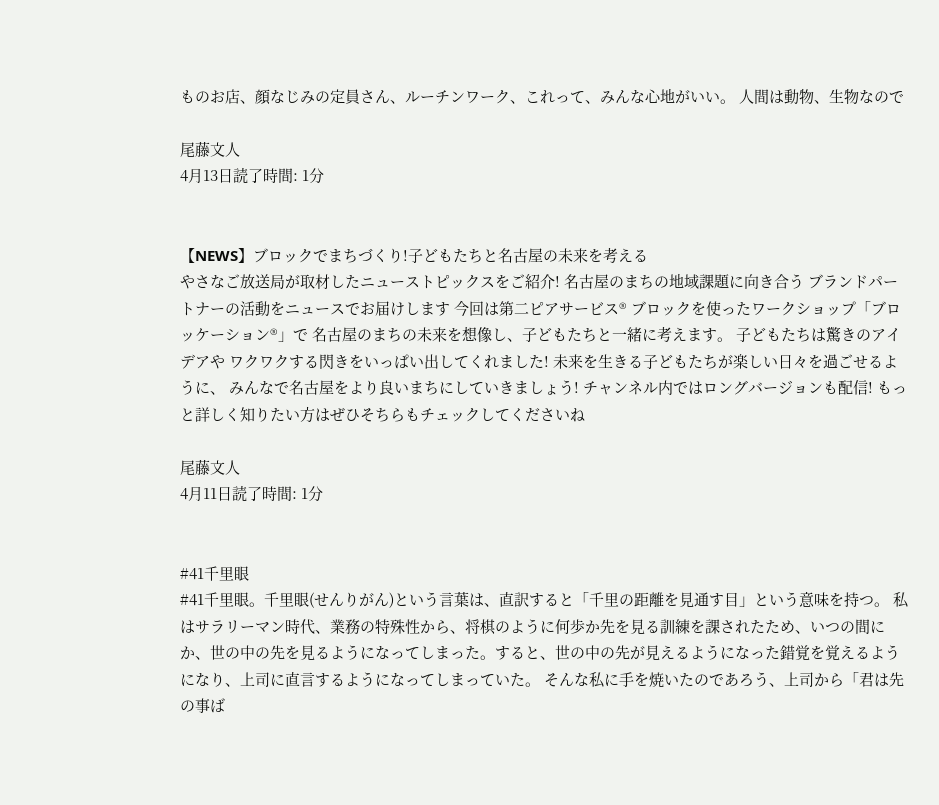ものお店、顔なじみの定員さん、ルーチンワーク、これって、みんな心地がいい。 人間は動物、生物なので

尾藤文人
4月13日読了時間: 1分


【NEWS】ブロックでまちづくり!子どもたちと名古屋の未来を考える
やさなご放送局が取材したニューストピックスをご紹介! 名古屋のまちの地域課題に向き合う ブランドパートナーの活動をニュースでお届けします 今回は第二ピアサービス® ブロックを使ったワークショップ「ブロッケーション®」で 名古屋のまちの未来を想像し、子どもたちと一緒に考えます。 子どもたちは驚きのアイデアや ワクワクする閃きをいっぱい出してくれました! 未来を生きる子どもたちが楽しい日々を過ごせるように、 みんなで名古屋をより良いまちにしていきましょう! チャンネル内ではロングバージョンも配信! もっと詳しく知りたい方はぜひそちらもチェックしてくださいね

尾藤文人
4月11日読了時間: 1分


#41千里眼
#41千里眼。千里眼(せんりがん)という言葉は、直訳すると「千里の距離を見通す目」という意味を持つ。 私はサラリーマン時代、業務の特殊性から、将棋のように何歩か先を見る訓練を課されたため、いつの間にか、世の中の先を見るようになってしまった。すると、世の中の先が見えるようになった錯覚を覚えるようになり、上司に直言するようになってしまっていた。 そんな私に手を焼いたのであろう、上司から「君は先の事ば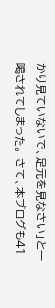かり見ていないで、足元を見なさい」と一喝されてしまった。 さて、本ブログも41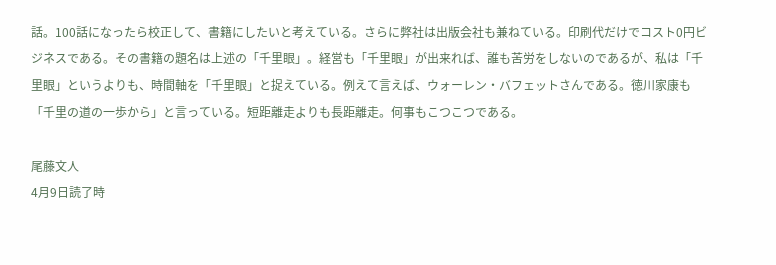話。100話になったら校正して、書籍にしたいと考えている。さらに弊社は出版会社も兼ねている。印刷代だけでコスト0円ビジネスである。その書籍の題名は上述の「千里眼」。経営も「千里眼」が出来れば、誰も苦労をしないのであるが、私は「千里眼」というよりも、時間軸を「千里眼」と捉えている。例えて言えば、ウォーレン・バフェットさんである。徳川家康も「千里の道の一歩から」と言っている。短距離走よりも長距離走。何事もこつこつである。

尾藤文人
4月9日読了時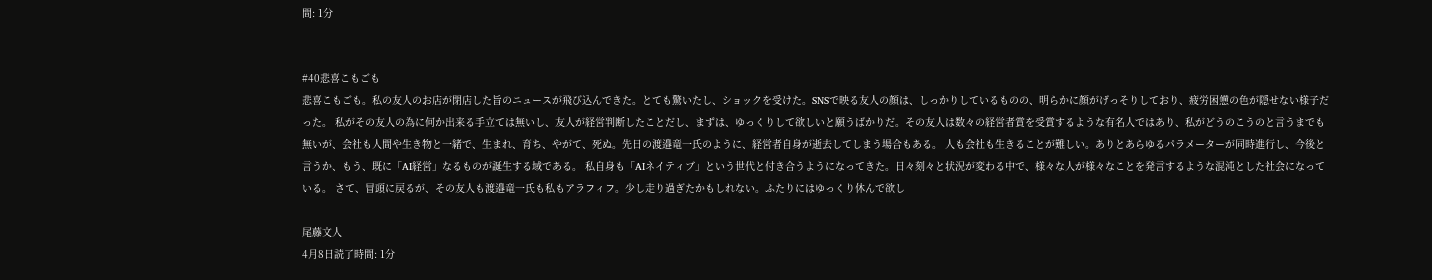間: 1分


#40悲喜こもごも
悲喜こもごも。私の友人のお店が閉店した旨のニュースが飛び込んできた。とても驚いたし、ショックを受けた。SNSで映る友人の顔は、しっかりしているものの、明らかに顔がげっそりしており、疲労困憊の色が隠せない様子だった。 私がその友人の為に何か出来る手立ては無いし、友人が経営判断したことだし、まずは、ゆっくりして欲しいと願うばかりだ。その友人は数々の経営者賞を受賞するような有名人ではあり、私がどうのこうのと言うまでも無いが、会社も人間や生き物と一緒で、生まれ、育ち、やがて、死ぬ。先日の渡邉竜一氏のように、経営者自身が逝去してしまう場合もある。 人も会社も生きることが難しい。ありとあらゆるパラメーターが同時進行し、今後と言うか、もう、既に「AI経営」なるものが誕生する域である。 私自身も「AIネイティブ」という世代と付き合うようになってきた。日々刻々と状況が変わる中で、様々な人が様々なことを発言するような混沌とした社会になっている。 さて、冒頭に戻るが、その友人も渡邉竜一氏も私もアラフィフ。少し走り過ぎたかもしれない。ふたりにはゆっくり休んで欲し

尾藤文人
4月8日読了時間: 1分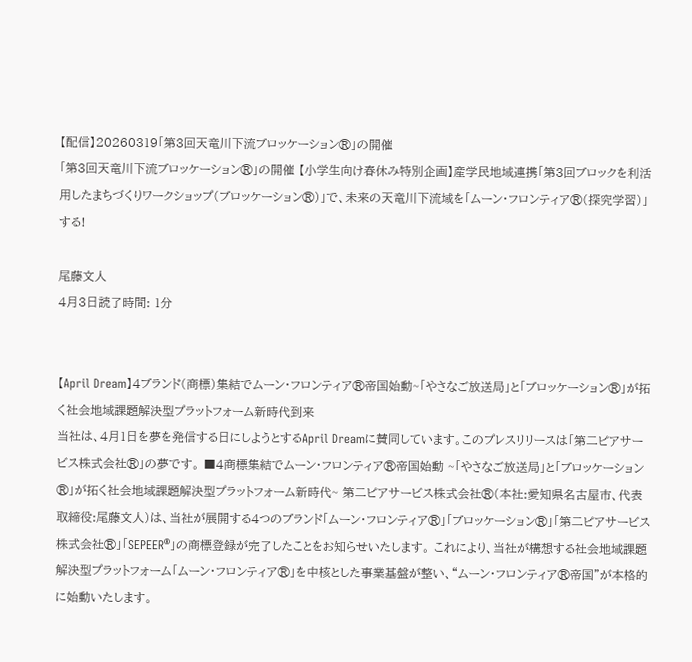【配信】20260319「第3回天竜川下流ブロッケーション®」の開催
「第3回天竜川下流ブロッケーション®」の開催 【小学生向け春休み特別企画】産学民地域連携「第3回ブロックを利活用したまちづくりワークショップ(ブロッケーション®)」で、未来の天竜川下流域を「ムーン・フロンティア®(探究学習)」する!

尾藤文人
4月3日読了時間: 1分


【April Dream】4ブランド(商標)集結でムーン・フロンティア®帝国始動~「やさなご放送局」と「ブロッケーション®」が拓く社会地域課題解決型プラットフォーム新時代到来
当社は、4月1日を夢を発信する日にしようとするApril Dreamに賛同しています。このプレスリリースは「第二ピアサービス株式会社®」の夢です。 ■4商標集結でムーン・フロンティア®帝国始動 ~「やさなご放送局」と「ブロッケーション®」が拓く社会地域課題解決型プラットフォーム新時代~ 第二ピアサービス株式会社®(本社:愛知県名古屋市、代表取締役:尾藤文人)は、当社が展開する4つのブランド「ムーン・フロンティア®」「ブロッケーション®」「第二ピアサービス株式会社®」「SEPEER®」の商標登録が完了したことをお知らせいたします。 これにより、当社が構想する社会地域課題解決型プラットフォーム「ムーン・フロンティア®」を中核とした事業基盤が整い、“ムーン・フロンティア®帝国”が本格的に始動いたします。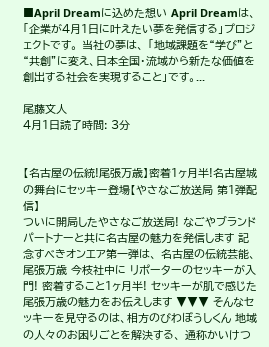■April Dreamに込めた想い April Dreamは、「企業が4月1日に叶えたい夢を発信する」プロジェクトです。 当社の夢は、 「地域課題を“学び”と“共創”に変え、日本全国・流域から新たな価値を創出する社会を実現すること」です。...

尾藤文人
4月1日読了時間: 3分


【名古屋の伝統!尾張万歳】密着1ヶ月半!名古屋城の舞台にセッキー登場【やさなご放送局 第1弾配信】
ついに開局したやさなご放送局! なごやブランドパートナーと共に名古屋の魅力を発信します 記念すべきオンエア第一弾は、 名古屋の伝統芸能、尾張万歳 今枝社中に リポーターのセッキーが入門! 密着すること1ヶ月半! セッキーが肌で感じた尾張万歳の魅力をお伝えします ▼▼▼ そんなセッキーを見守るのは、相方のびわぼうしくん 地域の人々のお困りごとを解決する、 通称かいけつ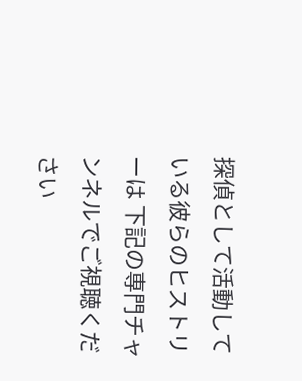探偵として活動している彼らのヒストリーは 下記の専門チャンネルでご視聴ください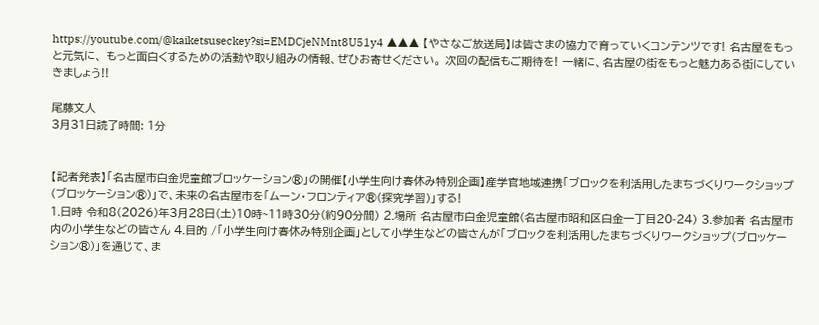https://youtube.com/@kaiketsuseckey?si=EMDCjeNMnt8U51y4 ▲▲▲ 【やさなご放送局】は皆さまの協力で育っていくコンテンツです! 名古屋をもっと元気に、 もっと面白くするための活動や取り組みの情報、ぜひお寄せください。 次回の配信もご期待を! 一緒に、名古屋の街をもっと魅力ある街にしていきましょう!!

尾藤文人
3月31日読了時間: 1分


【記者発表】「名古屋市白金児童館ブロッケーション®」の開催【小学生向け春休み特別企画】産学官地域連携「ブロックを利活用したまちづくりワークショップ(ブロッケーション®)」で、未来の名古屋市を「ムーン・フロンティア®(探究学習)」する!
1.日時 令和8(2026)年3月28日(土)10時~11時30分(約90分間) 2.場所 名古屋市白金児童館(名古屋市昭和区白金一丁目20-24) 3.参加者 名古屋市内の小学生などの皆さん 4.目的 /「小学生向け春休み特別企画」として小学生などの皆さんが「ブロックを利活用したまちづくりワークショップ(ブロッケーション®)」を通じて、ま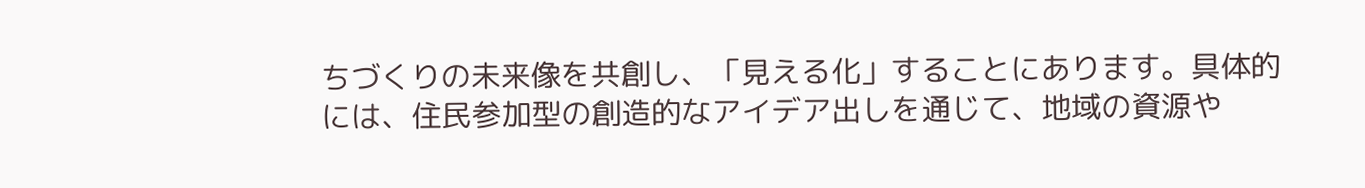ちづくりの未来像を共創し、「見える化」することにあります。具体的には、住民参加型の創造的なアイデア出しを通じて、地域の資源や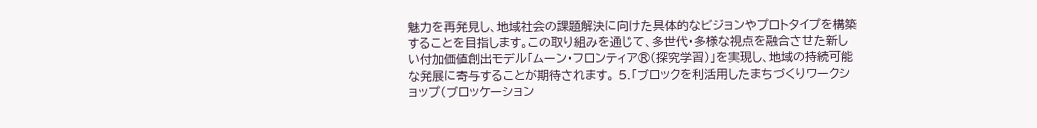魅力を再発見し、地域社会の課題解決に向けた具体的なビジョンやプロトタイプを構築することを目指します。この取り組みを通じて、多世代・多様な視点を融合させた新しい付加価値創出モデル「ムーン・フロンティア®(探究学習)」を実現し、地域の持続可能な発展に寄与することが期待されます。 5.「ブロックを利活用したまちづくりワークショップ(ブロッケーション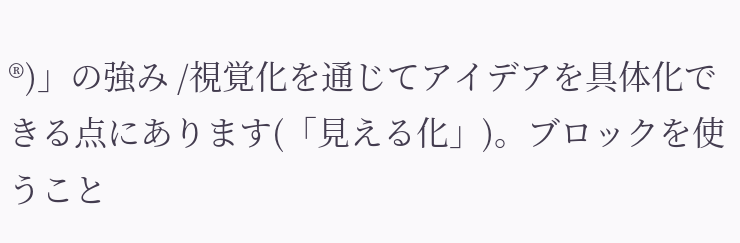®)」の強み /視覚化を通じてアイデアを具体化できる点にあります(「見える化」)。ブロックを使うこと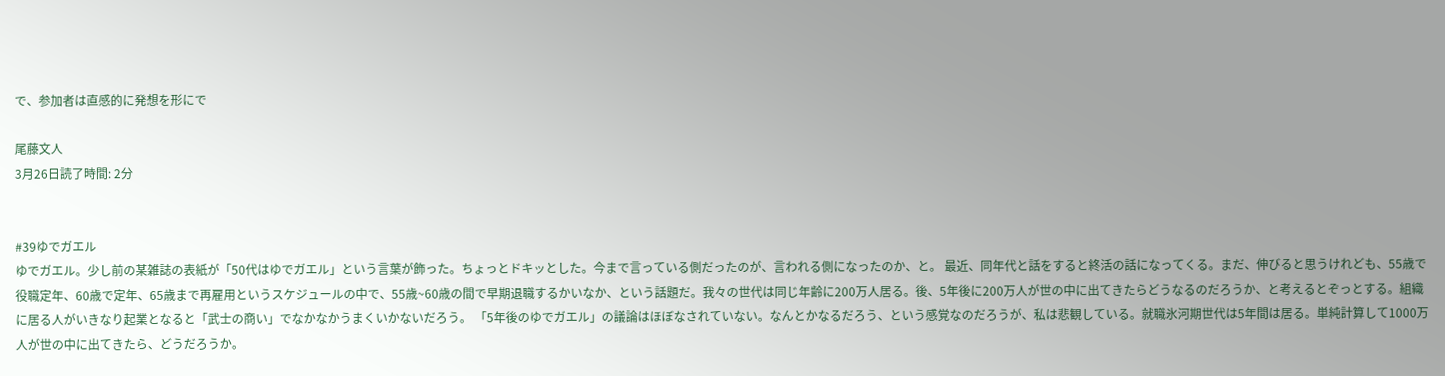で、参加者は直感的に発想を形にで

尾藤文人
3月26日読了時間: 2分


#39ゆでガエル
ゆでガエル。少し前の某雑誌の表紙が「50代はゆでガエル」という言葉が飾った。ちょっとドキッとした。今まで言っている側だったのが、言われる側になったのか、と。 最近、同年代と話をすると終活の話になってくる。まだ、伸びると思うけれども、55歳で役職定年、60歳で定年、65歳まで再雇用というスケジュールの中で、55歳~60歳の間で早期退職するかいなか、という話題だ。我々の世代は同じ年齢に200万人居る。後、5年後に200万人が世の中に出てきたらどうなるのだろうか、と考えるとぞっとする。組織に居る人がいきなり起業となると「武士の商い」でなかなかうまくいかないだろう。 「5年後のゆでガエル」の議論はほぼなされていない。なんとかなるだろう、という感覚なのだろうが、私は悲観している。就職氷河期世代は5年間は居る。単純計算して1000万人が世の中に出てきたら、どうだろうか。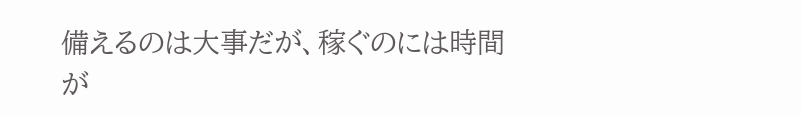備えるのは大事だが、稼ぐのには時間が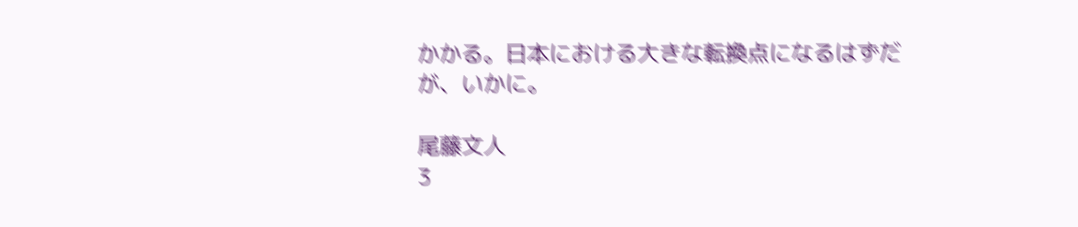かかる。日本における大きな転換点になるはずだが、いかに。

尾藤文人
3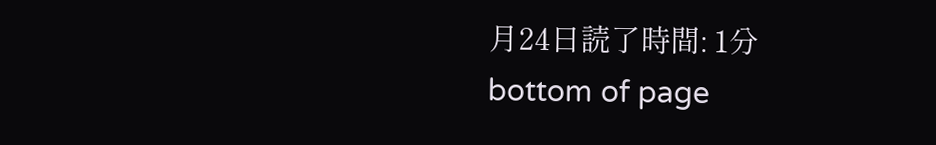月24日読了時間: 1分
bottom of page